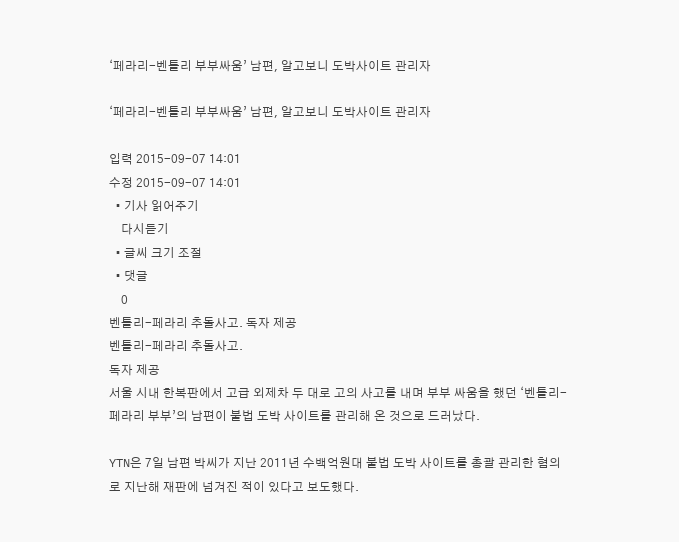‘페라리-벤틀리 부부싸움’ 남편, 알고보니 도박사이트 관리자

‘페라리-벤틀리 부부싸움’ 남편, 알고보니 도박사이트 관리자

입력 2015-09-07 14:01
수정 2015-09-07 14:01
  • 기사 읽어주기
    다시듣기
  • 글씨 크기 조절
  • 댓글
    0
벤틀리-페라리 추돌사고. 독자 제공
벤틀리-페라리 추돌사고.
독자 제공
서울 시내 한복판에서 고급 외제차 두 대로 고의 사고를 내며 부부 싸움을 했던 ‘벤틀리-페라리 부부’의 남편이 불법 도박 사이트를 관리해 온 것으로 드러났다.

YTN은 7일 남편 박씨가 지난 2011년 수백억원대 불법 도박 사이트를 총괄 관리한 혐의로 지난해 재판에 넘겨진 적이 있다고 보도했다.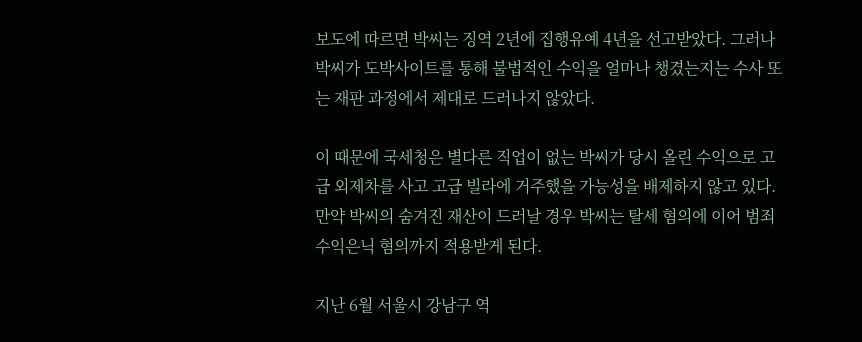보도에 따르면 박씨는 징역 2년에 집행유예 4년을 선고받았다. 그러나 박씨가 도박사이트를 통해 불법적인 수익을 얼마나 챙겼는지는 수사 또는 재판 과정에서 제대로 드러나지 않았다.

이 때문에 국세청은 별다른 직업이 없는 박씨가 당시 올린 수익으로 고급 외제차를 사고 고급 빌라에 거주했을 가능성을 배제하지 않고 있다. 만약 박씨의 숨겨진 재산이 드러날 경우 박씨는 탈세 혐의에 이어 범죄수익은닉 혐의까지 적용받게 된다.

지난 6월 서울시 강남구 역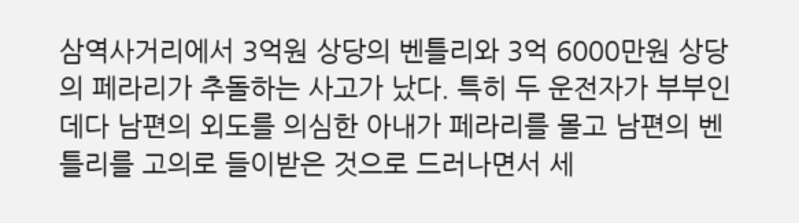삼역사거리에서 3억원 상당의 벤틀리와 3억 6000만원 상당의 페라리가 추돌하는 사고가 났다. 특히 두 운전자가 부부인데다 남편의 외도를 의심한 아내가 페라리를 몰고 남편의 벤틀리를 고의로 들이받은 것으로 드러나면서 세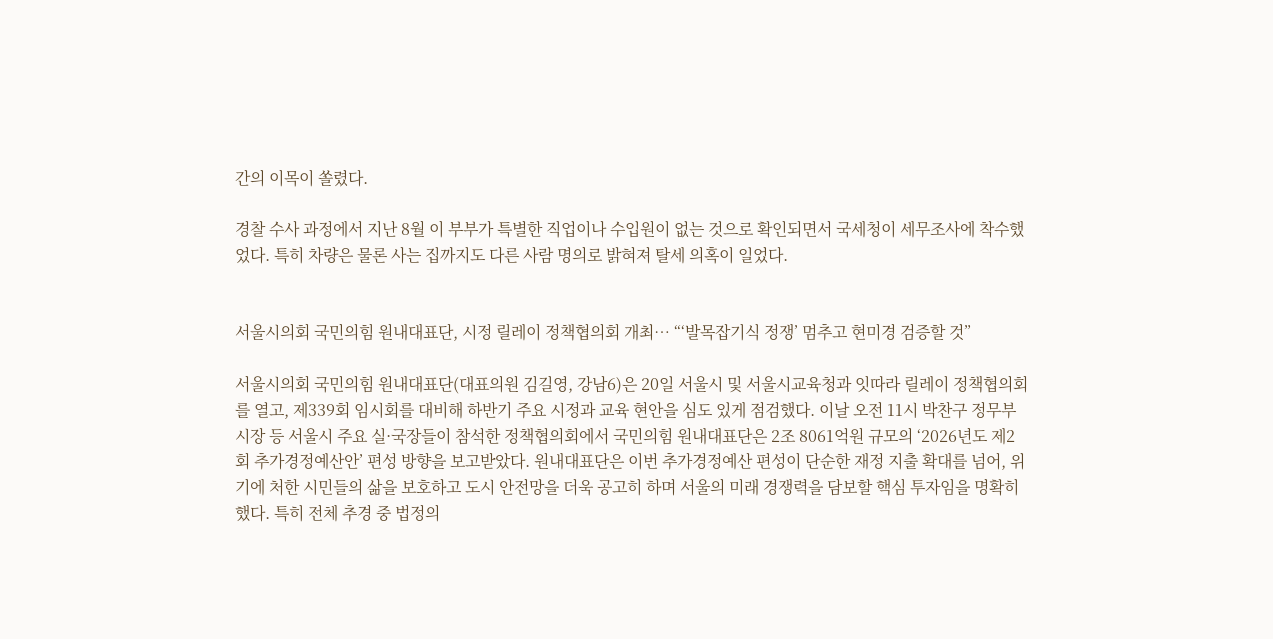간의 이목이 쏠렸다.

경찰 수사 과정에서 지난 8월 이 부부가 특별한 직업이나 수입원이 없는 것으로 확인되면서 국세청이 세무조사에 착수했었다. 특히 차량은 물론 사는 집까지도 다른 사람 명의로 밝혀져 탈세 의혹이 일었다.


서울시의회 국민의힘 원내대표단, 시정 릴레이 정책협의회 개최… “‘발목잡기식 정쟁’ 멈추고 현미경 검증할 것”

서울시의회 국민의힘 원내대표단(대표의원 김길영, 강남6)은 20일 서울시 및 서울시교육청과 잇따라 릴레이 정책협의회를 열고, 제339회 임시회를 대비해 하반기 주요 시정과 교육 현안을 심도 있게 점검했다. 이날 오전 11시 박찬구 정무부시장 등 서울시 주요 실·국장들이 참석한 정책협의회에서 국민의힘 원내대표단은 2조 8061억원 규모의 ‘2026년도 제2회 추가경정예산안’ 편성 방향을 보고받았다. 원내대표단은 이번 추가경정예산 편성이 단순한 재정 지출 확대를 넘어, 위기에 처한 시민들의 삶을 보호하고 도시 안전망을 더욱 공고히 하며 서울의 미래 경쟁력을 담보할 핵심 투자임을 명확히 했다. 특히 전체 추경 중 법정의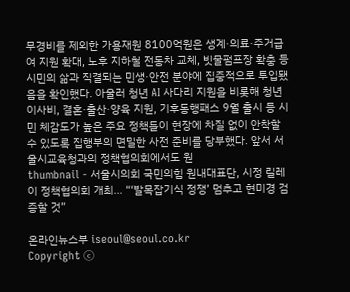무경비를 제외한 가용재원 8100억원은 생계·의료·주거급여 지원 확대, 노후 지하철 전동차 교체, 빗물펌프장 확충 등 시민의 삶과 직결되는 민생·안전 분야에 집중적으로 투입됐음을 확인했다. 아울러 청년 AI 사다리 지원을 비롯해 청년 이사비, 결혼·출산·양육 지원, 기후동행패스 9월 출시 등 시민 체감도가 높은 주요 정책들이 현장에 차질 없이 안착할 수 있도록 집행부의 면밀한 사전 준비를 당부했다. 앞서 서울시교육청과의 정책협의회에서도 원
thumbnail - 서울시의회 국민의힘 원내대표단, 시정 릴레이 정책협의회 개최… “‘발목잡기식 정쟁’ 멈추고 현미경 검증할 것”

온라인뉴스부 iseoul@seoul.co.kr
Copyright ⓒ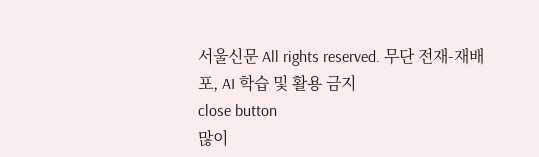서울신문 All rights reserved. 무단 전재-재배포, AI 학습 및 활용 금지
close button
많이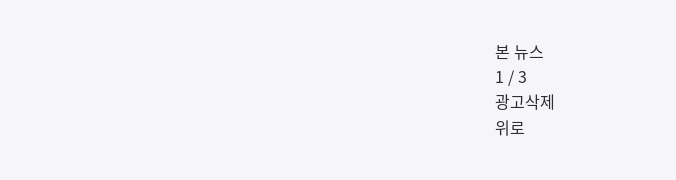본 뉴스
1 / 3
광고삭제
위로